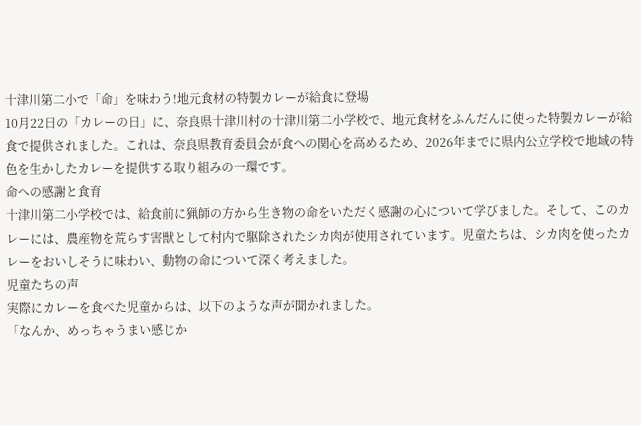十津川第二小で「命」を味わう!地元食材の特製カレーが給食に登場
10月22日の「カレーの日」に、奈良県十津川村の十津川第二小学校で、地元食材をふんだんに使った特製カレーが給食で提供されました。これは、奈良県教育委員会が食への関心を高めるため、2026年までに県内公立学校で地域の特色を生かしたカレーを提供する取り組みの一環です。
命への感謝と食育
十津川第二小学校では、給食前に猟師の方から生き物の命をいただく感謝の心について学びました。そして、このカレーには、農産物を荒らす害獣として村内で駆除されたシカ肉が使用されています。児童たちは、シカ肉を使ったカレーをおいしそうに味わい、動物の命について深く考えました。
児童たちの声
実際にカレーを食べた児童からは、以下のような声が聞かれました。
「なんか、めっちゃうまい感じか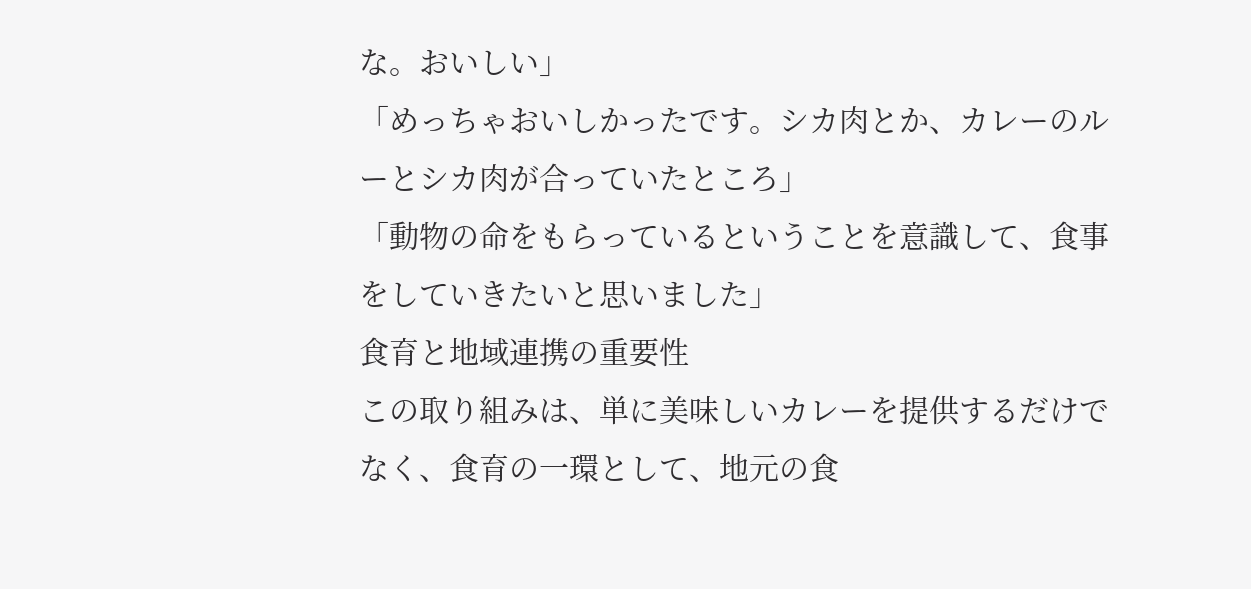な。おいしい」
「めっちゃおいしかったです。シカ肉とか、カレーのルーとシカ肉が合っていたところ」
「動物の命をもらっているということを意識して、食事をしていきたいと思いました」
食育と地域連携の重要性
この取り組みは、単に美味しいカレーを提供するだけでなく、食育の一環として、地元の食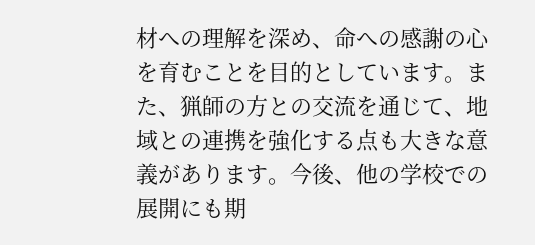材への理解を深め、命への感謝の心を育むことを目的としています。また、猟師の方との交流を通じて、地域との連携を強化する点も大きな意義があります。今後、他の学校での展開にも期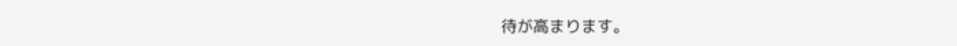待が高まります。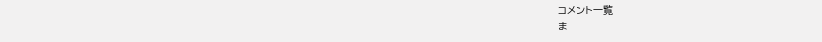コメント一覧
ま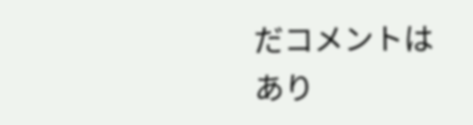だコメントはあり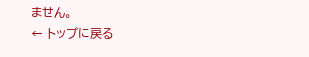ません。
← トップに戻る